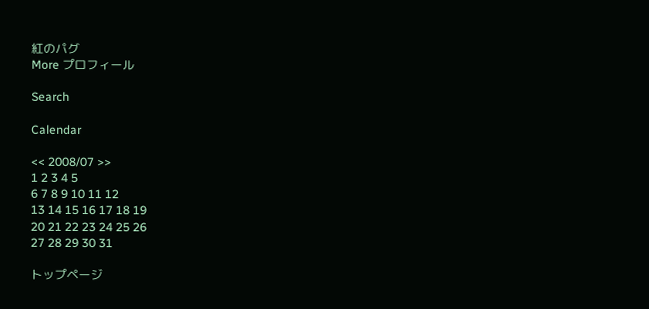紅のパグ
More プロフィール

Search

Calendar

<< 2008/07 >>
1 2 3 4 5
6 7 8 9 10 11 12
13 14 15 16 17 18 19
20 21 22 23 24 25 26
27 28 29 30 31

トップページ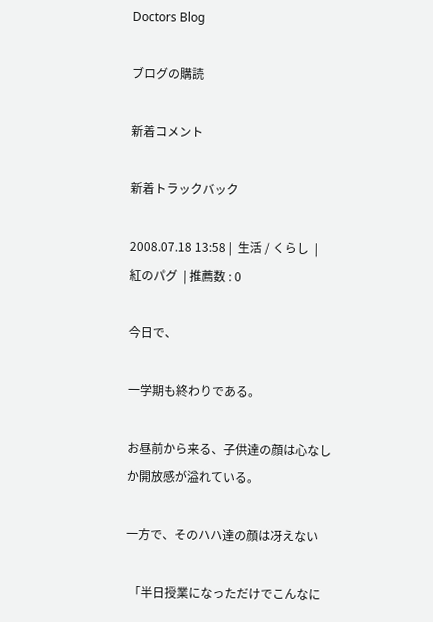Doctors Blog

ブログの購読

新着コメント

新着トラックバック

2008.07.18 13:58 |  生活 / くらし  |  紅のパグ  | 推薦数 : 0

今日で、

一学期も終わりである。

お昼前から来る、子供達の顔は心なしか開放感が溢れている。

一方で、そのハハ達の顔は冴えない

 「半日授業になっただけでこんなに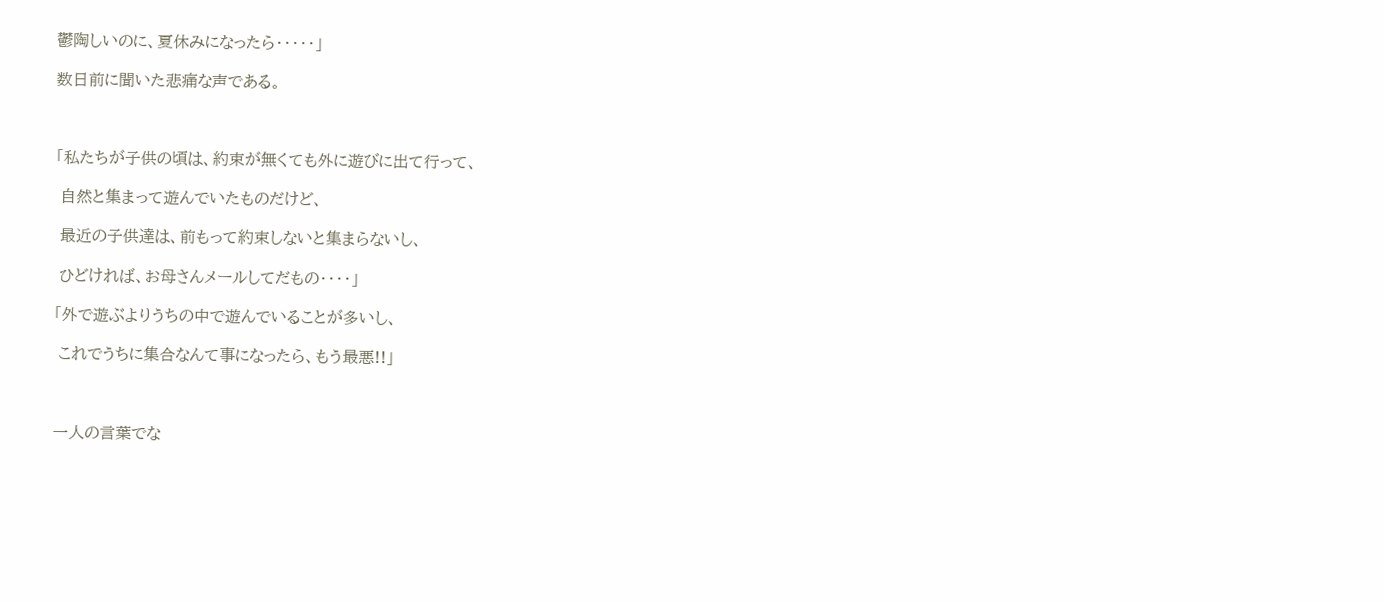鬱陶しいのに、夏休みになったら・・・・・」

数日前に聞いた悲痛な声である。



「私たちが子供の頃は、約束が無くても外に遊びに出て行って、

 自然と集まって遊んでいたものだけど、

 最近の子供達は、前もって約束しないと集まらないし、

 ひどければ、お母さんメールしてだもの・・・・」

「外で遊ぶよりうちの中で遊んでいることが多いし、

 これでうちに集合なんて事になったら、もう最悪!!」



一人の言葉でな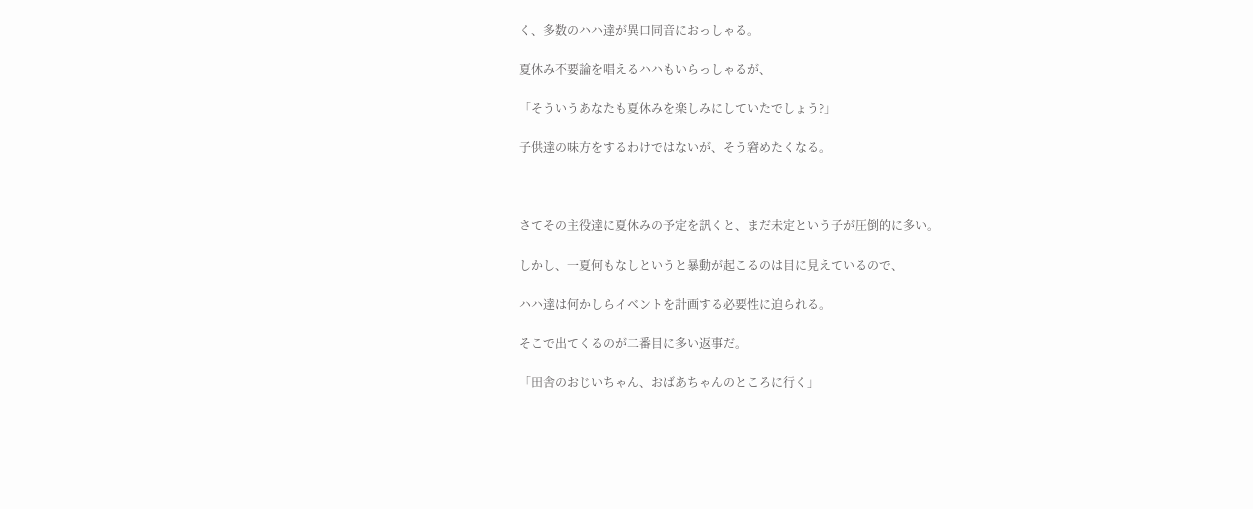く、多数のハハ達が異口同音におっしゃる。

夏休み不要論を唱えるハハもいらっしゃるが、

「そういうあなたも夏休みを楽しみにしていたでしょう?」

子供達の味方をするわけではないが、そう窘めたくなる。



さてその主役達に夏休みの予定を訊くと、まだ未定という子が圧倒的に多い。

しかし、一夏何もなしというと暴動が起こるのは目に見えているので、

ハハ達は何かしらイベントを計画する必要性に迫られる。

そこで出てくるのが二番目に多い返事だ。

「田舎のおじいちゃん、おばあちゃんのところに行く」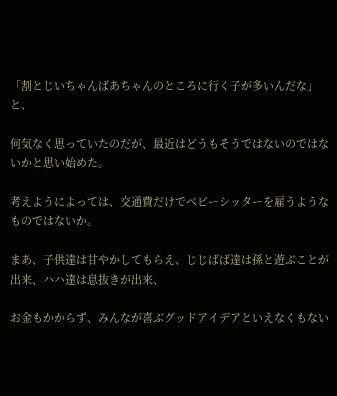「割とじいちゃんばあちゃんのところに行く子が多いんだな」と、

何気なく思っていたのだが、最近はどうもそうではないのではないかと思い始めた。

考えようによっては、交通費だけでベビーシッターを雇うようなものではないか。

まあ、子供達は甘やかしてもらえ、じじばば達は孫と遊ぶことが出来、ハハ達は息抜きが出来、

お金もかからず、みんなが喜ぶグッドアイデアといえなくもない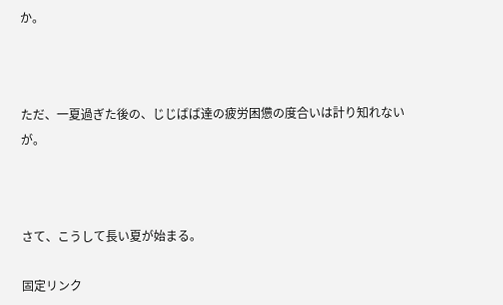か。



ただ、一夏過ぎた後の、じじばば達の疲労困憊の度合いは計り知れないが。



さて、こうして長い夏が始まる。

固定リンク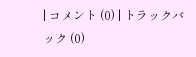| コメント (0) | トラックバック (0)